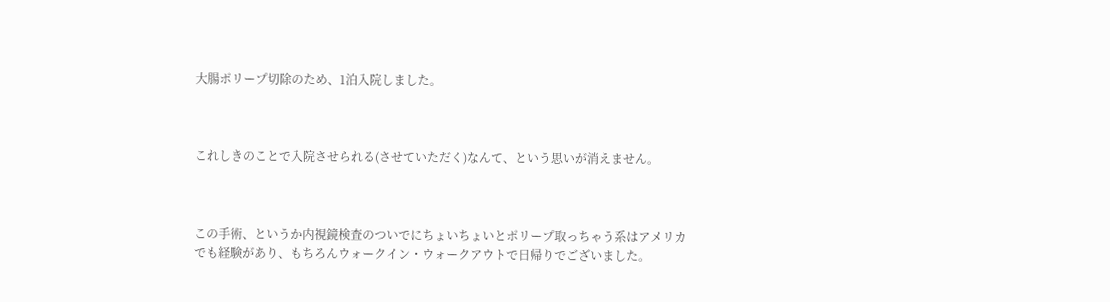大腸ポリープ切除のため、1泊入院しました。



これしきのことで入院させられる(させていただく)なんて、という思いが消えません。



この手術、というか内視鏡検査のついでにちょいちょいとポリープ取っちゃう系はアメリカでも経験があり、もちろんウォークイン・ウォークアウトで日帰りでございました。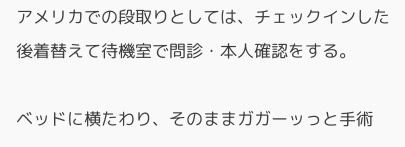アメリカでの段取りとしては、チェックインした後着替えて待機室で問診・本人確認をする。

ベッドに横たわり、そのままガガーッっと手術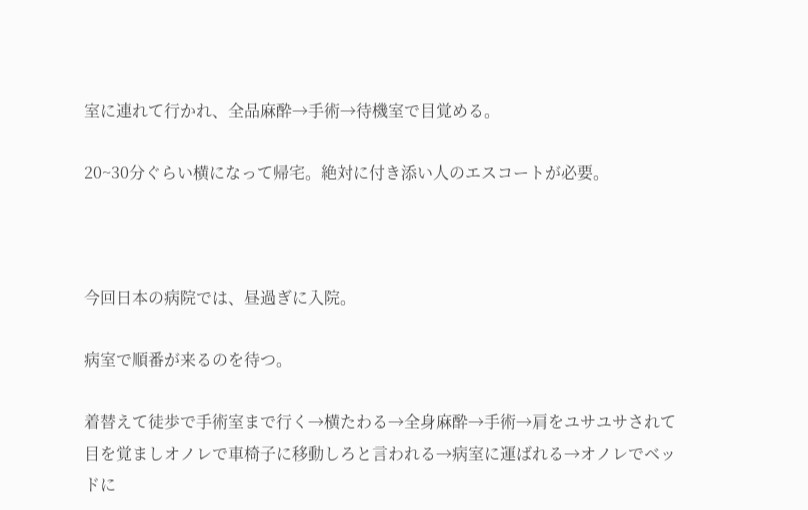室に連れて行かれ、全品麻酔→手術→待機室で目覚める。

20~30分ぐらい横になって帰宅。絶対に付き添い人のエスコートが必要。



今回日本の病院では、昼過ぎに入院。

病室で順番が来るのを待つ。

着替えて徒歩で手術室まで行く→横たわる→全身麻酔→手術→肩をユサユサされて目を覚ましオノレで車椅子に移動しろと言われる→病室に運ばれる→オノレでベッドに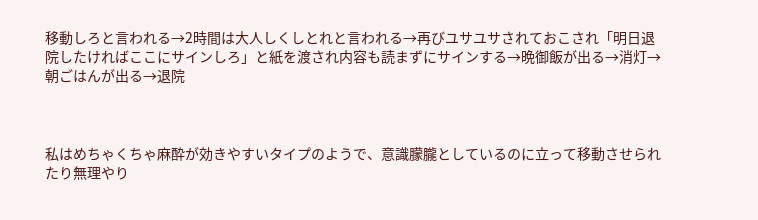移動しろと言われる→2時間は大人しくしとれと言われる→再びユサユサされておこされ「明日退院したければここにサインしろ」と紙を渡され内容も読まずにサインする→晩御飯が出る→消灯→朝ごはんが出る→退院



私はめちゃくちゃ麻酔が効きやすいタイプのようで、意識朦朧としているのに立って移動させられたり無理やり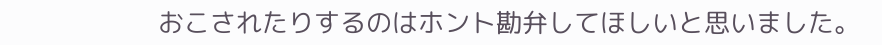おこされたりするのはホント勘弁してほしいと思いました。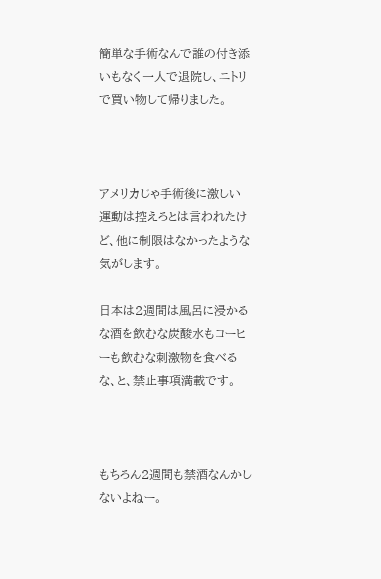簡単な手術なんで誰の付き添いもなく一人で退院し、ニトリで買い物して帰りました。



アメリカじゃ手術後に激しい運動は控えろとは言われたけど、他に制限はなかったような気がします。

日本は2週間は風呂に浸かるな酒を飲むな炭酸水もコーヒーも飲むな刺激物を食べるな、と、禁止事項満載です。



もちろん2週間も禁酒なんかしないよねー。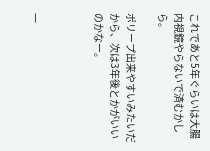これであと5年ぐらいは大腸内視鏡やらないで済むかしら。

ポリープ出来やすいみたいだから、次は3年後とかがいいのかなー。



一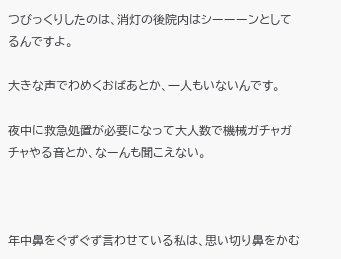つびっくりしたのは、消灯の後院内はシーーーンとしてるんですよ。

大きな声でわめくおばあとか、一人もいないんです。

夜中に救急処置が必要になって大人数で機械ガチャガチャやる音とか、なーんも聞こえない。



年中鼻をぐずぐず言わせている私は、思い切り鼻をかむ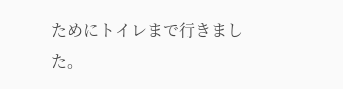ためにトイレまで行きました。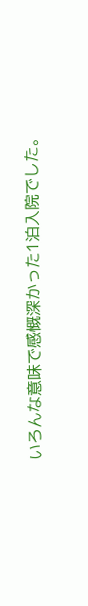いろんな意味で感慨深かった1泊入院でした。